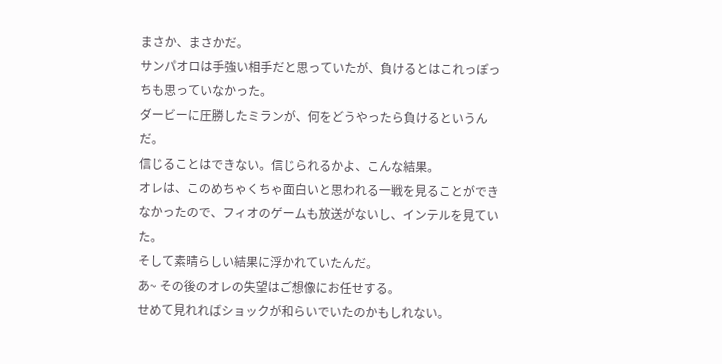まさか、まさかだ。
サンパオロは手強い相手だと思っていたが、負けるとはこれっぽっちも思っていなかった。
ダービーに圧勝したミランが、何をどうやったら負けるというんだ。
信じることはできない。信じられるかよ、こんな結果。
オレは、このめちゃくちゃ面白いと思われる一戦を見ることができなかったので、フィオのゲームも放送がないし、インテルを見ていた。
そして素晴らしい結果に浮かれていたんだ。
あ~ その後のオレの失望はご想像にお任せする。
せめて見れればショックが和らいでいたのかもしれない。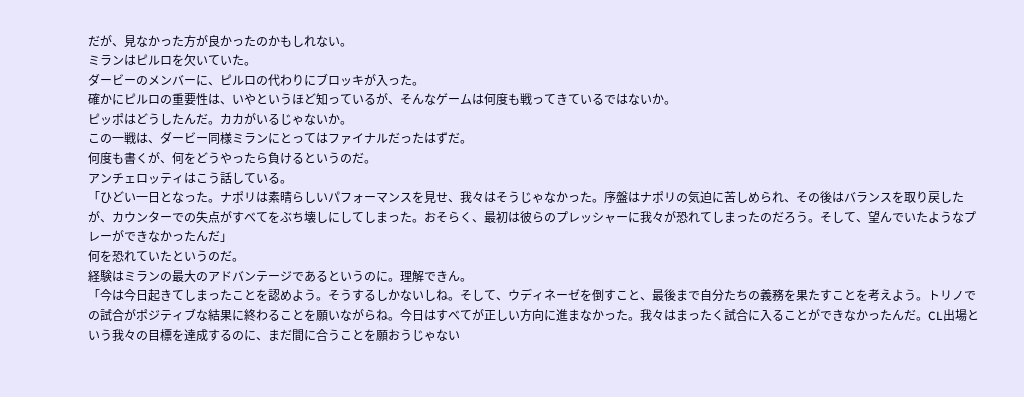だが、見なかった方が良かったのかもしれない。
ミランはピルロを欠いていた。
ダービーのメンバーに、ピルロの代わりにブロッキが入った。
確かにピルロの重要性は、いやというほど知っているが、そんなゲームは何度も戦ってきているではないか。
ピッポはどうしたんだ。カカがいるじゃないか。
この一戦は、ダービー同様ミランにとってはファイナルだったはずだ。
何度も書くが、何をどうやったら負けるというのだ。
アンチェロッティはこう話している。
「ひどい一日となった。ナポリは素晴らしいパフォーマンスを見せ、我々はそうじゃなかった。序盤はナポリの気迫に苦しめられ、その後はバランスを取り戻したが、カウンターでの失点がすべてをぶち壊しにしてしまった。おそらく、最初は彼らのプレッシャーに我々が恐れてしまったのだろう。そして、望んでいたようなプレーができなかったんだ」
何を恐れていたというのだ。
経験はミランの最大のアドバンテージであるというのに。理解できん。
「今は今日起きてしまったことを認めよう。そうするしかないしね。そして、ウディネーゼを倒すこと、最後まで自分たちの義務を果たすことを考えよう。トリノでの試合がポジティブな結果に終わることを願いながらね。今日はすべてが正しい方向に進まなかった。我々はまったく試合に入ることができなかったんだ。CL出場という我々の目標を達成するのに、まだ間に合うことを願おうじゃない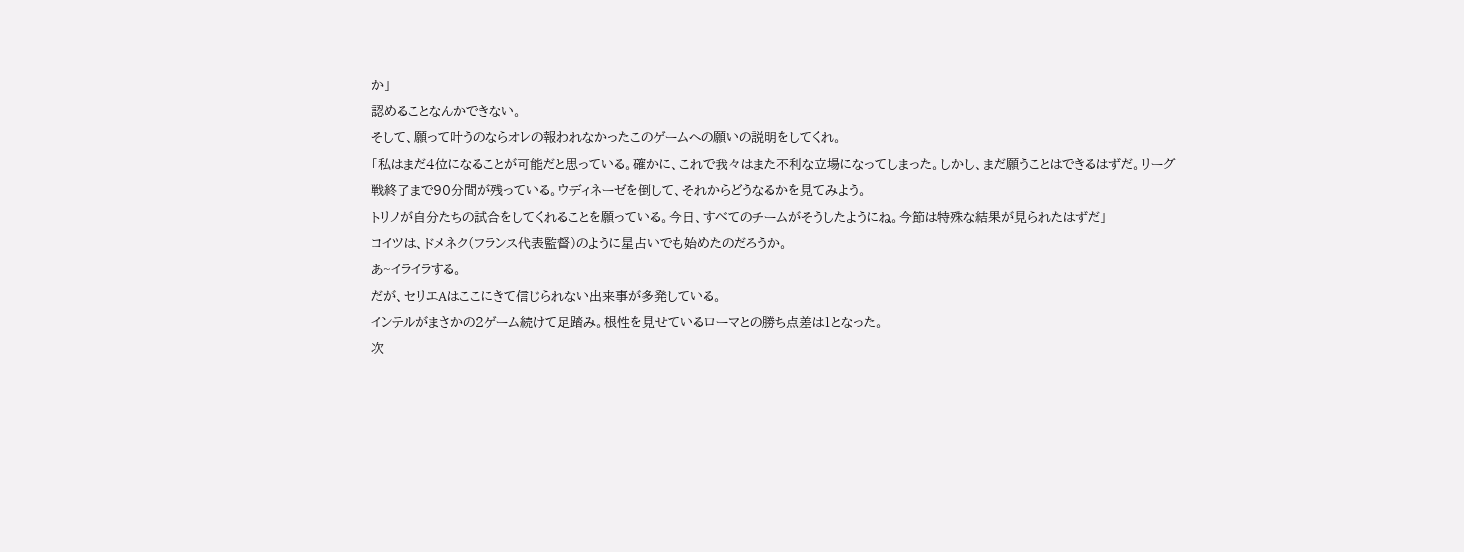か」
認めることなんかできない。
そして、願って叶うのならオレの報われなかったこのゲームへの願いの説明をしてくれ。
「私はまだ4位になることが可能だと思っている。確かに、これで我々はまた不利な立場になってしまった。しかし、まだ願うことはできるはずだ。リーグ戦終了まで90分間が残っている。ウディネーゼを倒して、それからどうなるかを見てみよう。
トリノが自分たちの試合をしてくれることを願っている。今日、すべてのチームがそうしたようにね。今節は特殊な結果が見られたはずだ」
コイツは、ドメネク(フランス代表監督)のように星占いでも始めたのだろうか。
あ~イライラする。
だが、セリエAはここにきて信じられない出来事が多発している。
インテルがまさかの2ゲーム続けて足踏み。根性を見せているローマとの勝ち点差は1となった。
次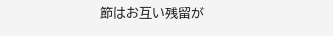節はお互い残留が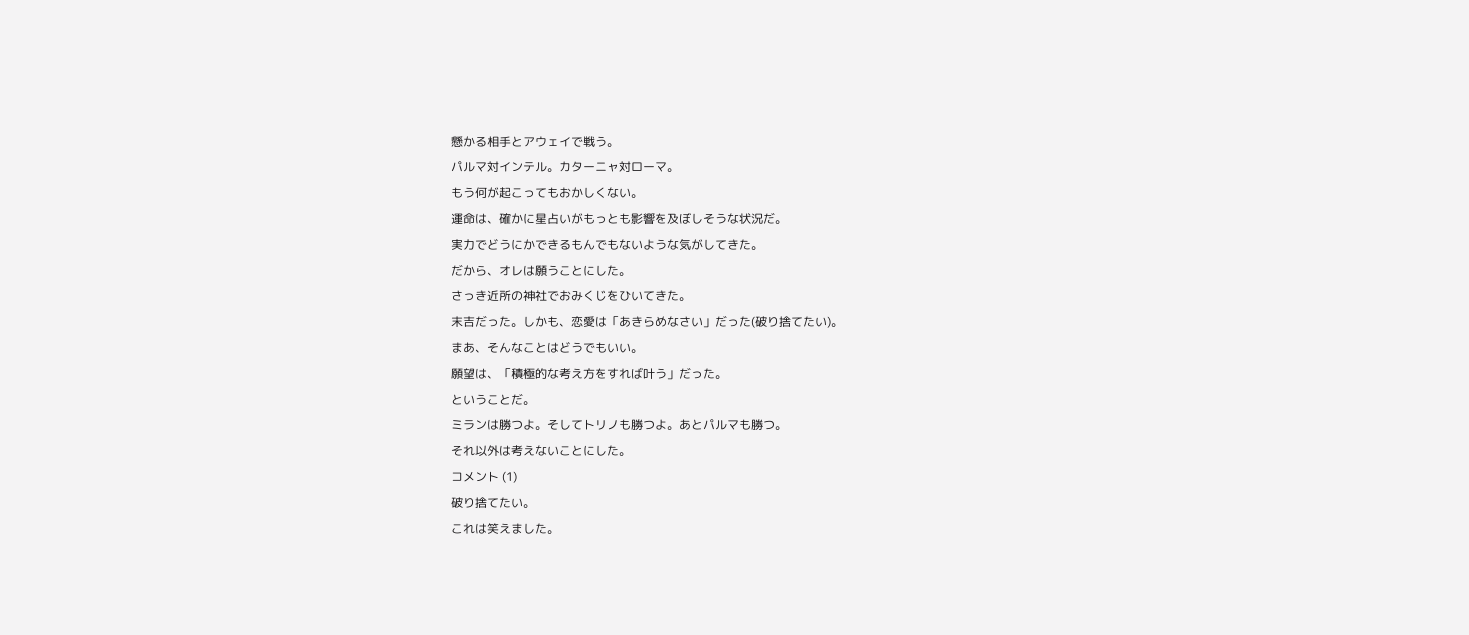懸かる相手とアウェイで戦う。
パルマ対インテル。カターニャ対ローマ。
もう何が起こってもおかしくない。
運命は、確かに星占いがもっとも影響を及ぼしそうな状況だ。
実力でどうにかできるもんでもないような気がしてきた。
だから、オレは願うことにした。
さっき近所の神社でおみくじをひいてきた。
末吉だった。しかも、恋愛は「あきらめなさい」だった(破り捨てたい)。
まあ、そんなことはどうでもいい。
願望は、「積極的な考え方をすれば叶う」だった。
ということだ。
ミランは勝つよ。そしてトリノも勝つよ。あとパルマも勝つ。
それ以外は考えないことにした。
コメント (1)
破り捨てたい。
これは笑えました。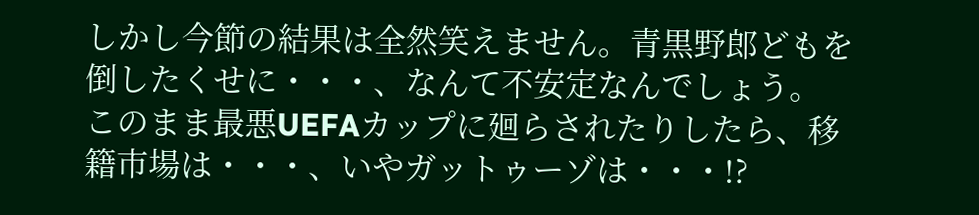しかし今節の結果は全然笑えません。青黒野郎どもを倒したくせに・・・、なんて不安定なんでしょう。
このまま最悪UEFAカップに廻らされたりしたら、移籍市場は・・・、いやガットゥーゾは・・・!?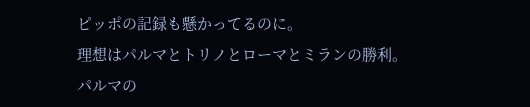ピッポの記録も懸かってるのに。
理想はパルマとトリノとローマとミランの勝利。
パルマの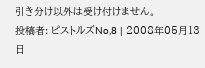引き分け以外は受け付けません。
投稿者: ピストルズNo,8 | 2008年05月13日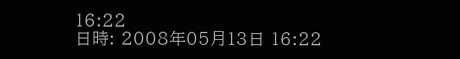16:22
日時: 2008年05月13日 16:22